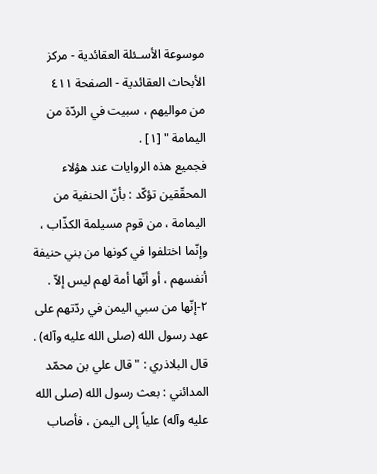موسوعة الأسـئلة العقائدية - مركز الأبحاث العقائدية - الصفحة ٤١١
من مواليهم ، سبيت في الردّة من اليمامة " [١] .
فجميع هذه الروايات عند هؤلاء المحقّقين تؤكّد : بأنّ الحنفية من اليمامة ، من قوم مسيلمة الكذّاب ، وإنّما اختلفوا في كونها من بني حنيفة أنفسهم ، أو أنّها أمة لهم ليس إلاّ .
٢-إنّها من سبي اليمن في ردّتهم على عهد رسول الله (صلى الله عليه وآله) .
قال البلاذري : " قال علي بن محمّد المدائني : بعث رسول الله (صلى الله عليه وآله) علياً إلى اليمن ، فأصاب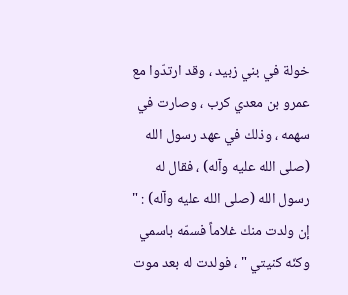خولة في بني زبيد ، وقد ارتدّوا مع عمرو بن معدي كرب ، وصارت في سهمه ، وذلك في عهد رسول الله (صلى الله عليه وآله) ، فقال له رسول الله (صلى الله عليه وآله) : " إن ولدت منك غلاماً فسمّه باسمي وكنّه كنيتي " ، فولدت له بعد موت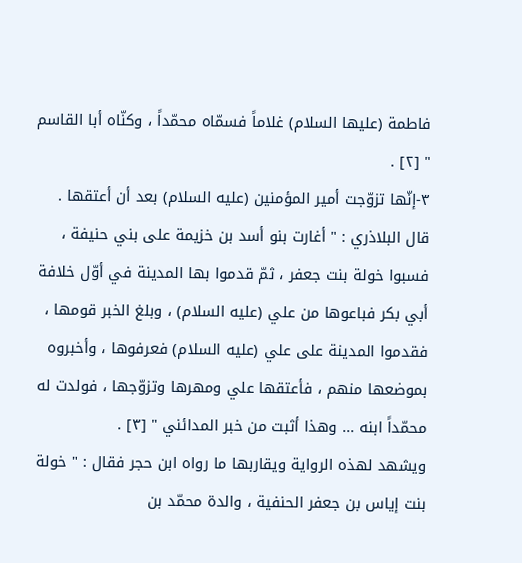فاطمة (عليها السلام) غلاماً فسمّاه محمّداً ، وكنّاه أبا القاسم " [٢] .
٣-إنّها تزوّجت أمير المؤمنين (عليه السلام) بعد أن أعتقها .
قال البلاذري : " أغارت بنو أسد بن خزيمة على بني حنيفة ، فسبوا خولة بنت جعفر ، ثمّ قدموا بها المدينة في أوّل خلافة أبي بكر فباعوها من علي (عليه السلام) ، وبلغ الخبر قومها ، فقدموا المدينة على علي (عليه السلام) فعرفوها ، وأخبروه بموضعها منهم ، فأعتقها علي ومهرها وتزوّجها ، فولدت له محمّداً ابنه ... وهذا أثبت من خبر المدائني " [٣] .
ويشهد لهذه الرواية ويقاربها ما رواه ابن حجر فقال : " خولة بنت إياس بن جعفر الحنفية ، والدة محمّد بن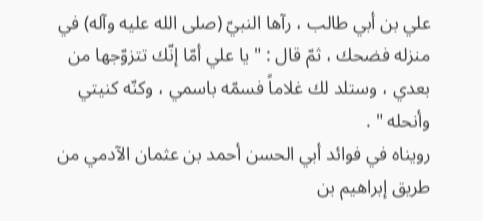علي بن أبي طالب ، رآها النبيّ (صلى الله عليه وآله) في منزله فضحك ، ثمّ قال : " يا علي أمّا إنّك تتزوّجها من بعدي ، وستلد لك غلاماً فسمّه باسمي ، وكنّه كنيتي وأنحله " .
رويناه في فوائد أبي الحسن أحمد بن عثمان الآدمي من طريق إبراهيم بن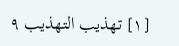[١] تهذيب التهذيب ٩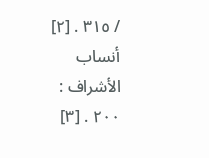/ ٣١٥ . [٢] أنساب الأشراف : ٢٠٠ . [٣]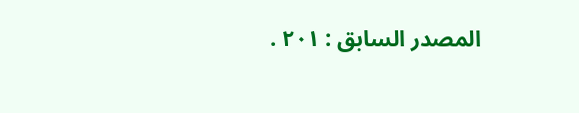المصدر السابق : ٢٠١ .